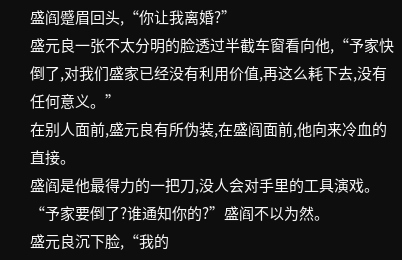盛阎蹙眉回头,“你让我离婚?”
盛元良一张不太分明的脸透过半截车窗看向他,“予家快倒了,对我们盛家已经没有利用价值,再这么耗下去,没有任何意义。”
在别人面前,盛元良有所伪装,在盛阎面前,他向来冷血的直接。
盛阎是他最得力的一把刀,没人会对手里的工具演戏。
“予家要倒了?谁通知你的?”盛阎不以为然。
盛元良沉下脸,“我的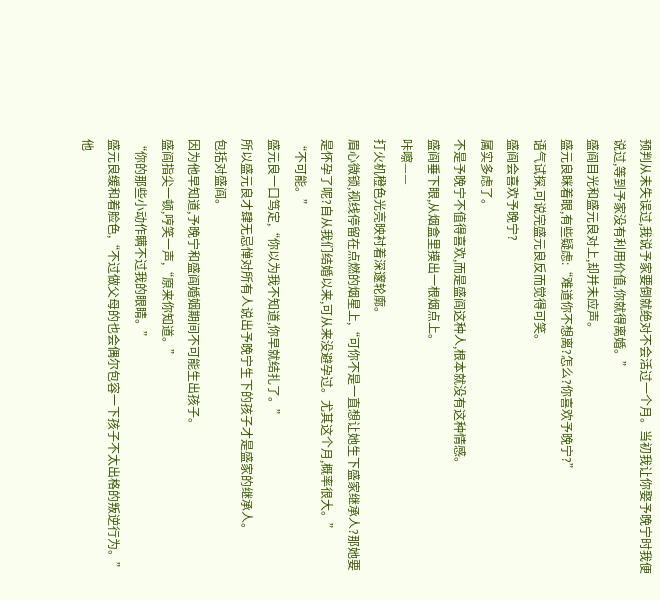预判从未失误过,我说予家要倒就绝对不会活过一个月。当初我让你娶予晚宁时我便说过,等到予家没有利用价值,你就得离婚。”
盛阎目光和盛元良对上,却并未应声。
盛元良眯着眼,有些疑虑:“难道你不想离?怎么?你喜欢予晚宁?”
语气试探,可说完盛元良反而觉得可笑。
盛阎会喜欢予晚宁?
属实多虑了。
不是予晚宁不值得喜欢,而是盛阎这种人,根本就没有这种情感。
盛阎垂下眼,从烟盒里摸出一根烟点上。
咔嚓——
打火机橙色光亮映衬着深邃轮廓。
眉心微锁,视线停留在点燃的烟星上,“可你不是一直想让她生下盛家继承人?那她要是怀孕了呢?自从我们结婚以来,可从来没避孕过。尤其这个月,概率很大。”
“不可能。”
盛元良一口笃定,“你以为我不知道,你早就结扎了。”
所以盛元良才肆无忌惮对所有人说出予晚宁生下的孩子才是盛家的继承人。
包括对盛阎。
因为他早知道,予晚宁和盛阎婚姻期间不可能生出孩子。
盛阎指尖一顿,哼笑一声,“原来你知道。”
“你的那些小动作瞒不过我的眼睛。”
盛元良缓和着脸色,“不过做父母的也会偶尔包容一下孩子不太出格的叛逆行为。”
他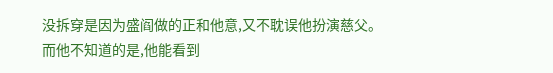没拆穿是因为盛阎做的正和他意,又不耽误他扮演慈父。
而他不知道的是,他能看到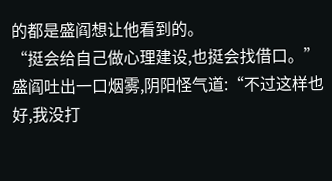的都是盛阎想让他看到的。
“挺会给自己做心理建设,也挺会找借口。”
盛阎吐出一口烟雾,阴阳怪气道:“不过这样也好,我没打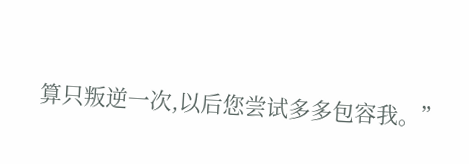算只叛逆一次,以后您尝试多多包容我。”